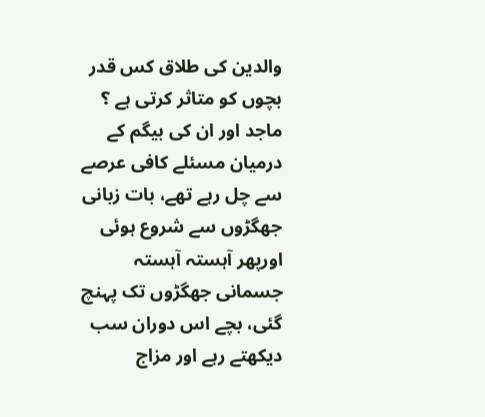والدین کی طلاق کس قدر بچوں کو متاثر کرتی ہے ؟
ماجد اور ان کی بیگم کے درمیان مسئلے کافی عرصے سے چل رہے تھے، بات زبانی جھگڑوں سے شروع ہوئی اورپھر آہستہ آہستہ جسمانی جھگڑوں تک پہنچ گئی، بچے اس دوران سب دیکھتے رہے اور مزاج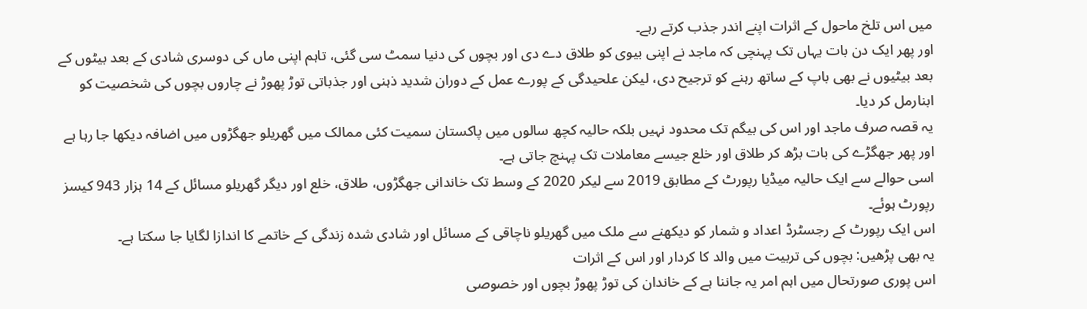میں اس تلخ ماحول کے اثرات اپنے اندر جذب کرتے رہے۔
اور پھر ایک دن بات یہاں تک پہنچی کہ ماجد نے اپنی بیوی کو طلاق دے دی اور بچوں کی دنیا سمٹ سی گئی، تاہم اپنی ماں کی دوسری شادی کے بعد بیٹوں کے بعد بیٹیوں نے بھی باپ کے ساتھ رہنے کو ترجیح دی، لیکن علحیدگی کے پورے عمل کے دوران شدید ذہنی اور جذباتی توڑ پھوڑ نے چاروں بچوں کی شخصیت کو ابنارمل کر دیا۔
یہ قصہ صرف ماجد اور اس کی بیگم تک محدود نہیں بلکہ حالیہ کچھ سالوں میں پاکستان سمیت کئی ممالک میں گھریلو جھگڑوں میں اضافہ دیکھا جا رہا ہے اور پھر جھگڑے کی بات بڑھ کر طلاق اور خلع جیسے معاملات تک پہنچ جاتی ہے۔
اسی حوالے سے ایک حالیہ میڈیا رپورٹ کے مطابق 2019 سے لیکر 2020 کے وسط تک خاندانی جھگڑوں، طلاق، خلع اور دیگر گھریلو مسائل کے 14 ہزار 943 کیسز رپورٹ ہوئے۔
اس ایک رپورٹ کے رجسٹرڈ اعداد و شمار کو دیکھنے سے ملک میں گھریلو ناچاقی کے مسائل اور شادی شدہ زندگی کے خاتمے کا اندازا لگایا جا سکتا ہے۔
یہ بھی پڑھیں: بچوں کی تربیت میں والد کا کردار اور اس کے اثرات
اس پوری صورتحال میں اہم امر یہ جاننا ہے کے خاندان کی توڑ پھوڑ بچوں اور خصوصی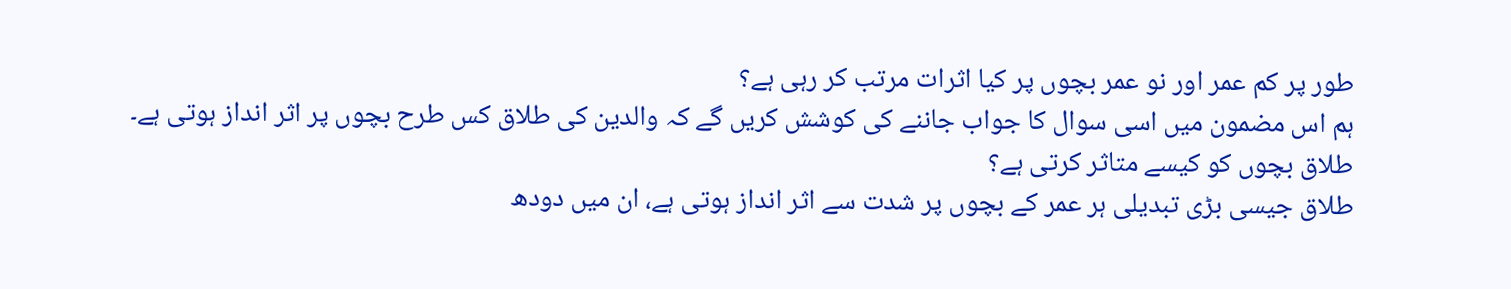طور پر کم عمر اور نو عمر بچوں پر کیا اثرات مرتب کر رہی ہے؟
ہم اس مضمون میں اسی سوال کا جواب جاننے کی کوشش کریں گے کہ والدین کی طلاق کس طرح بچوں پر اثر انداز ہوتی ہے۔
طلاق بچوں کو کیسے متاثر کرتی ہے؟
طلاق جیسی بڑی تبدیلی ہر عمر کے بچوں پر شدت سے اثر انداز ہوتی ہے، ان میں دودھ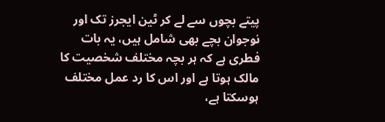پیتے بچوں سے لے کر ٹین ایجرز تک اور نوجوان بچے بھی شامل ہیں، یہ بات فطری ہے کہ ہر بچہ مختلف شخصیت کا مالک ہوتا ہے اور اس کا رد عمل مختلف ہوسکتا ہے،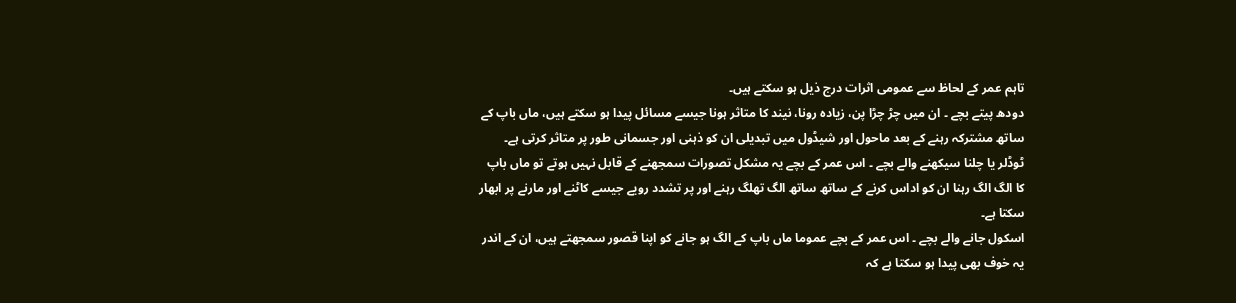تاہم عمر کے لحاظ سے عمومی اثرات درج ذیل ہو سکتے ہیں۔
دودھ پیتے بچے ۔ ان میں چڑ چڑا پن، زیادہ رونا، نیند کا متاثر ہونا جیسے مسائل پیدا ہو سکتے ہیں، ماں باپ کے ساتھ مشترکہ رہنے کے بعد ماحول اور شیڈول میں تبدیلی ان کو ذہنی اور جسمانی طور پر متاثر کرتی ہے۔
ٹوڈلر یا چلنا سیکھنے والے بچے ۔ اس عمر کے بچے یہ مشکل تصورات سمجھنے کے قابل نہیں ہوتے تو ماں باپ کا الگ الگ رہنا ان کو اداس کرنے کے ساتھ ساتھ الگ تھلگ رہنے اور پر تشدد رویے جیسے کاٹنے اور مارنے پر ابھار سکتا ہے۔
اسکول جانے والے بچے ۔ اس عمر کے بچے عموما ماں باپ کے الگ ہو جانے کو اپنا قصور سمجھتے ہیں، ان کے اندر یہ خوف بھی پیدا ہو سکتا ہے کہ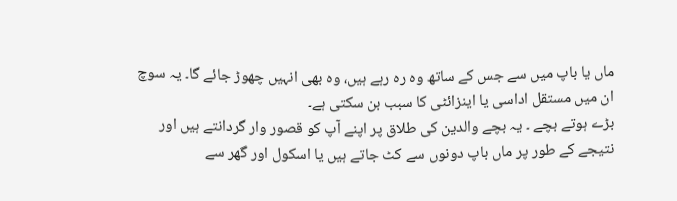ماں یا باپ میں سے جس کے ساتھ وہ رہ رہے ہیں، وہ بھی انہیں چھوڑ جائے گا۔ یہ سوچ ان میں مستقل اداسی یا اینزائٹی کا سبب بن سکتی ہے۔
بڑے ہوتے بچے ۔ یہ بچے والدین کی طلاق پر اپنے آپ کو قصور وار گردانتے ہیں اور نتیجے کے طور پر ماں باپ دونوں سے کٹ جاتے ہیں یا اسکول اور گھر سے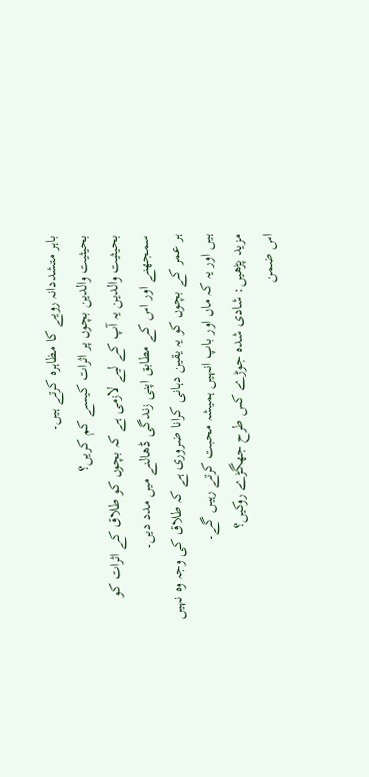باہر متشددانہ رویے کا مظاہرہ کرتے ہیں۔
بحیثیت والدین بچوں پر اثرات کیسے کم کریں؟
بحیثیت والدین یہ آپ کے لیے لازمی ہے کہ بچوں کو طلاق کے اثرات کو سمجھنے اور اس کے مطابق اپنی زندگی ڈھالنے میں مدد دیں۔
ہر عمر کے بچوں کو یہ یقین دہانی کرانا ضروری ہے کہ طلاق کی وجہ وہ نہیں ہیں اور یہ کہ ماں اور باپ انہیں ہمیشہ محبت کرتے رہیں گے۔
مزید پڑھیں: شادی شدہ جوڑے کس طرح جھگڑے روکیں؟
اس ضمن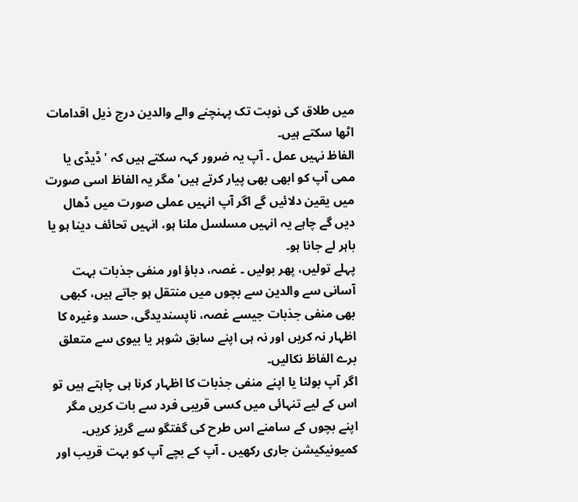میں طلاق کی نوبت تک پہنچنے والے والدین درج ذیل اقدامات اٹھا سکتے ہیں۔
الفاظ نہیں عمل ۔ آپ یہ ضرور کہہ سکتے ہیں کہ 'ڈیڈی یا ممی آپ کو ابھی بھی پیار کرتے ہیں' مگر یہ الفاظ اسی صورت میں یقین دلائیں گے اگر آپ انہیں عملی صورت میں ڈھال دیں گے چاہے یہ انہیں مسلسل ملنا ہو، انہیں تحائف دینا ہو یا باہر لے جانا ہو۔
پہلے تولیں، پھر بولیں ۔ غصہ، دباؤ اور منفی جذبات بہت آسانی سے والدین سے بچوں میں منتقل ہو جاتے ہیں، کبھی بھی منفی جذبات جیسے غصہ، ناپسندیدگی، حسد وغیرہ کا اظہار نہ کریں اور نہ ہی اپنے سابق شوہر یا بیوی سے متعلق برے الفاظ نکالیں۔
اگر آپ بولنا یا اپنے منفی جذبات کا اظہار کرنا ہی چاہتے ہیں تو اس کے لیے تنہائی میں کسی قریبی فرد سے بات کریں مگر اپنے بچوں کے سامنے اس طرح کی گفتگو سے گریز کریں۔
کمیونیکیشن جاری رکھیں ۔ آپ کے بچے آپ کو بہت قریب اور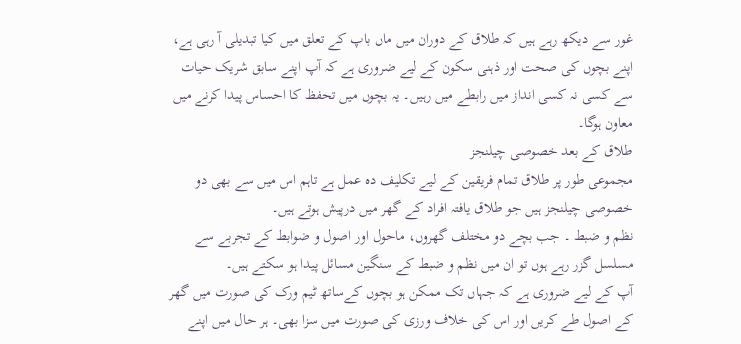غور سے دیکھ رہے ہیں کہ طلاق کے دوران میں ماں باپ کے تعلق میں کیا تبدیلی آ رہی ہے، اپنے بچوں کی صحت اور ذہنی سکون کے لیے ضروری ہے کہ آپ اپنے سابق شریک حیات سے کسی نہ کسی انداز میں رابطے میں رہیں۔ یہ بچوں میں تحفظ کا احساس پیدا کرنے میں معاون ہوگا۔
طلاق کے بعد خصوصی چیلنجز
مجموعی طور پر طلاق تمام فریقین کے لیے تکلیف دہ عمل ہے تاہم اس میں سے بھی دو خصوصی چیلنجز ہیں جو طلاق یافتہ افراد کے گھر میں درپیش ہوتے ہیں۔
نظم و ضبط ۔ جب بچے دو مختلف گھروں، ماحول اور اصول و ضوابط کے تجربے سے مسلسل گزر رہے ہوں تو ان میں نظم و ضبط کے سنگین مسائل پیدا ہو سکتے ہیں۔
آپ کے لیے ضروری ہے کہ جہاں تک ممکن ہو بچوں کےساتھ ٹیم ورک کی صورت میں گھر کے اصول طے کریں اور اس کی خلاف ورزی کی صورت میں سزا بھی۔ ہر حال میں اپنے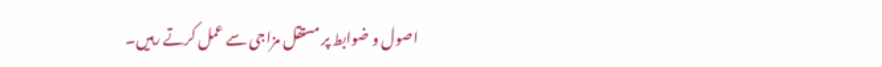اصول و ضوابط پر مستقل مزاجی سے عمل کرتے رہیں۔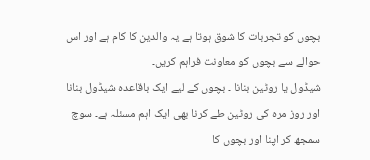بچوں کو تجربات کا شوق ہوتا ہے یہ والدین کا کام ہے اور اس حوالے سے بچوں کو معاونت فراہم کریں۔
شیڈول یا روٹین بنانا ۔ بچوں کے لیے ایک باقاعدہ شیڈول بنانا اور روز مرہ کی روٹین طے کرنا بھی ایک اہم مسئلہ ہے۔ سوچ سمجھ کر اپنا اور بچوں کا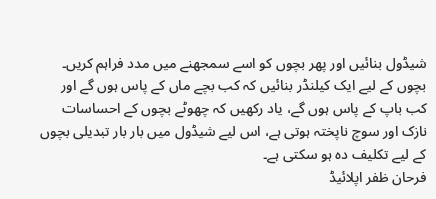شیڈول بنائیں اور پھر بچوں کو اسے سمجھنے میں مدد فراہم کریں۔
بچوں کے لیے ایک کیلنڈر بنائیں کہ کب بچے ماں کے پاس ہوں گے اور کب باپ کے پاس ہوں گے، یاد رکھیں کہ چھوٹے بچوں کے احساسات نازک اور سوچ ناپختہ ہوتی ہے، اس لیے شیڈول میں بار بار تبدیلی بچوں کے لیے تکلیف دہ ہو سکتی ہے۔
فرحان ظفر اپلائیڈ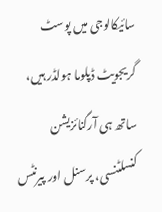سائیکالوجی میں پوسٹ گریجویٹ ڈپلوما ہولڈر ہیں، ساتھ ہی آرگنائزیشن کنسلٹنسی، پرسنل اور پیرنٹس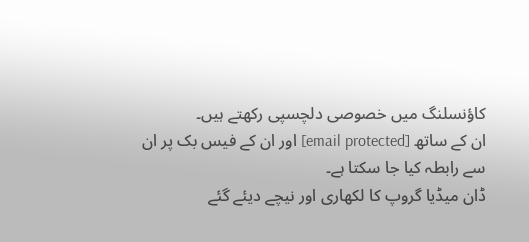کاؤنسلنگ میں خصوصی دلچسپی رکھتے ہیں۔
ان کے ساتھ [email protected] اور ان کے فیس بک پر ان سے رابطہ کیا جا سکتا ہے۔
ڈان میڈیا گروپ کا لکھاری اور نیچے دیئے گئے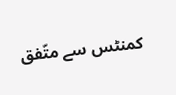کمنٹس سے متّفق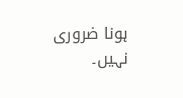ہونا ضروری نہیں۔